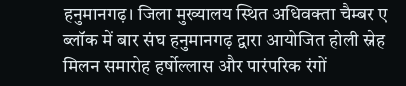हनुमानगढ़। जिला मुख्यालय स्थित अधिवक्ता चैम्बर ए ब्लॉक में बार संघ हनुमानगढ़ द्वारा आयोजित होली स्नेह मिलन समारोह हर्षोल्लास और पारंपरिक रंगों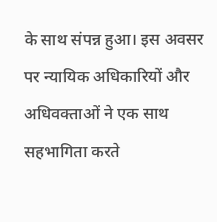के साथ संपन्न हुआ। इस अवसर पर न्यायिक अधिकारियों और अधिवक्ताओं ने एक साथ सहभागिता करते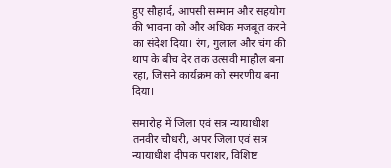हुए सौहार्द, आपसी सम्मान और सहयोग की भावना को और अधिक मजबूत करने का संदेश दिया। रंग, गुलाल और चंग की थाप के बीच देर तक उत्सवी माहौल बना रहा, जिसने कार्यक्रम को स्मरणीय बना दिया।

समारोह में जिला एवं सत्र न्यायाधीश तनवीर चौधरी, अपर जिला एवं सत्र न्यायाधीश दीपक पराशर, विशिष्ट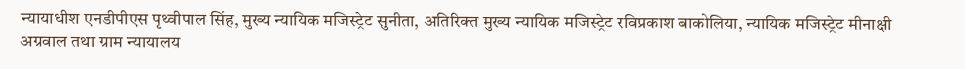न्यायाधीश एनडीपीएस पृथ्वीपाल सिंह, मुख्य न्यायिक मजिस्ट्रेट सुनीता, अतिरिक्त मुख्य न्यायिक मजिस्ट्रेट रविप्रकाश बाकोलिया, न्यायिक मजिस्ट्रेट मीनाक्षी अग्रवाल तथा ग्राम न्यायालय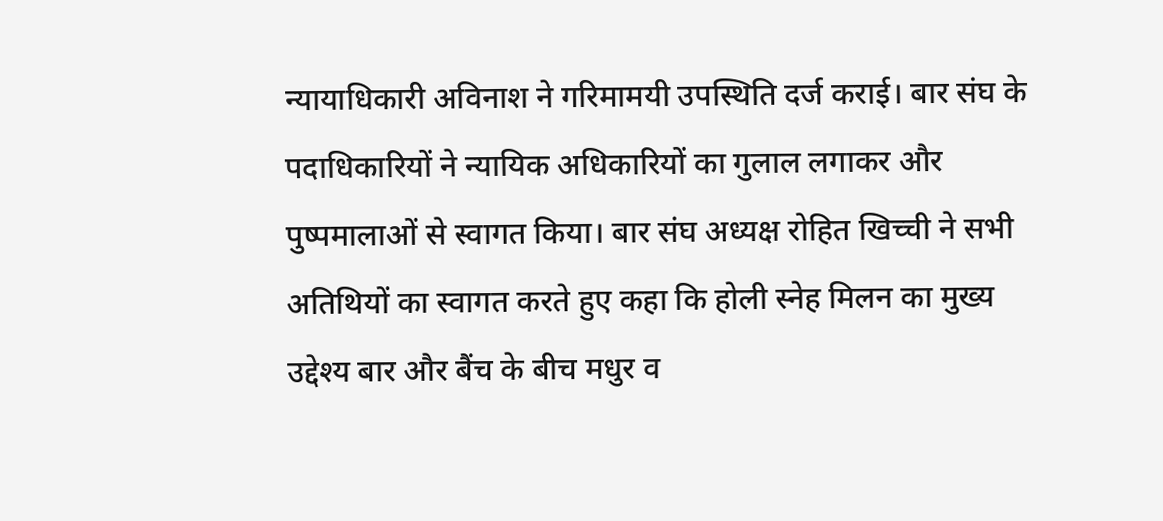न्यायाधिकारी अविनाश ने गरिमामयी उपस्थिति दर्ज कराई। बार संघ के पदाधिकारियों ने न्यायिक अधिकारियों का गुलाल लगाकर और पुष्पमालाओं से स्वागत किया। बार संघ अध्यक्ष रोहित खिच्ची ने सभी अतिथियों का स्वागत करते हुए कहा कि होली स्नेह मिलन का मुख्य उद्देश्य बार और बैंच के बीच मधुर व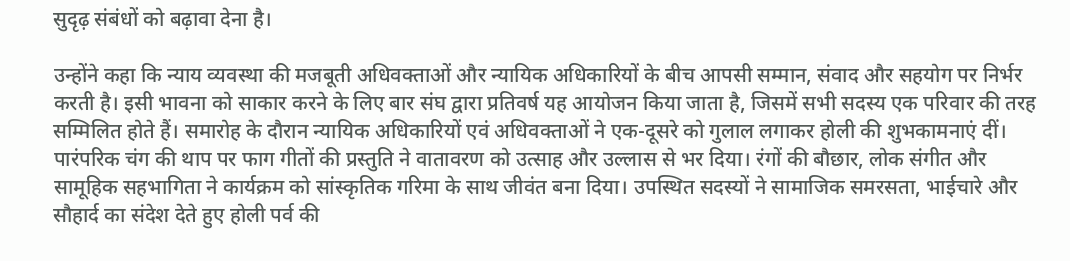सुदृढ़ संबंधों को बढ़ावा देना है।

उन्होंने कहा कि न्याय व्यवस्था की मजबूती अधिवक्ताओं और न्यायिक अधिकारियों के बीच आपसी सम्मान, संवाद और सहयोग पर निर्भर करती है। इसी भावना को साकार करने के लिए बार संघ द्वारा प्रतिवर्ष यह आयोजन किया जाता है, जिसमें सभी सदस्य एक परिवार की तरह सम्मिलित होते हैं। समारोह के दौरान न्यायिक अधिकारियों एवं अधिवक्ताओं ने एक-दूसरे को गुलाल लगाकर होली की शुभकामनाएं दीं। पारंपरिक चंग की थाप पर फाग गीतों की प्रस्तुति ने वातावरण को उत्साह और उल्लास से भर दिया। रंगों की बौछार, लोक संगीत और सामूहिक सहभागिता ने कार्यक्रम को सांस्कृतिक गरिमा के साथ जीवंत बना दिया। उपस्थित सदस्यों ने सामाजिक समरसता, भाईचारे और सौहार्द का संदेश देते हुए होली पर्व की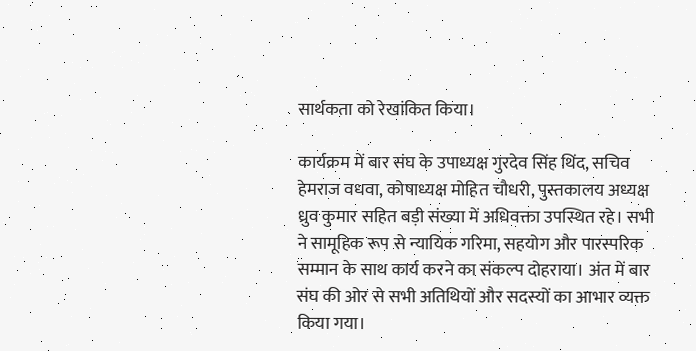सार्थकता को रेखांकित किया।

कार्यक्रम में बार संघ के उपाध्यक्ष गुरदेव सिंह थिंद, सचिव हेमराज वधवा, कोषाध्यक्ष मोहित चौधरी, पुस्तकालय अध्यक्ष ध्रुव कुमार सहित बड़ी संख्या में अधिवक्ता उपस्थित रहे। सभी ने सामूहिक रूप से न्यायिक गरिमा, सहयोग और पारस्परिक सम्मान के साथ कार्य करने का संकल्प दोहराया। अंत में बार संघ की ओर से सभी अतिथियों और सदस्यों का आभार व्यक्त किया गया।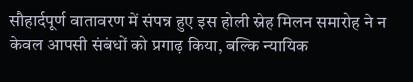सौहार्दपूर्ण वातावरण में संपन्न हुए इस होली स्नेह मिलन समारोह ने न केवल आपसी संबंधों को प्रगाढ़ किया, बल्कि न्यायिक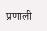प्रणाली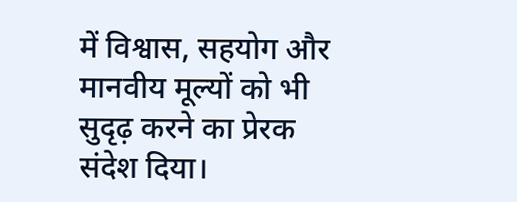में विश्वास, सहयोग और मानवीय मूल्यों को भी सुदृढ़ करने का प्रेरक संदेश दिया।